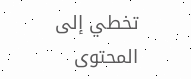تخطي إلى المحتوى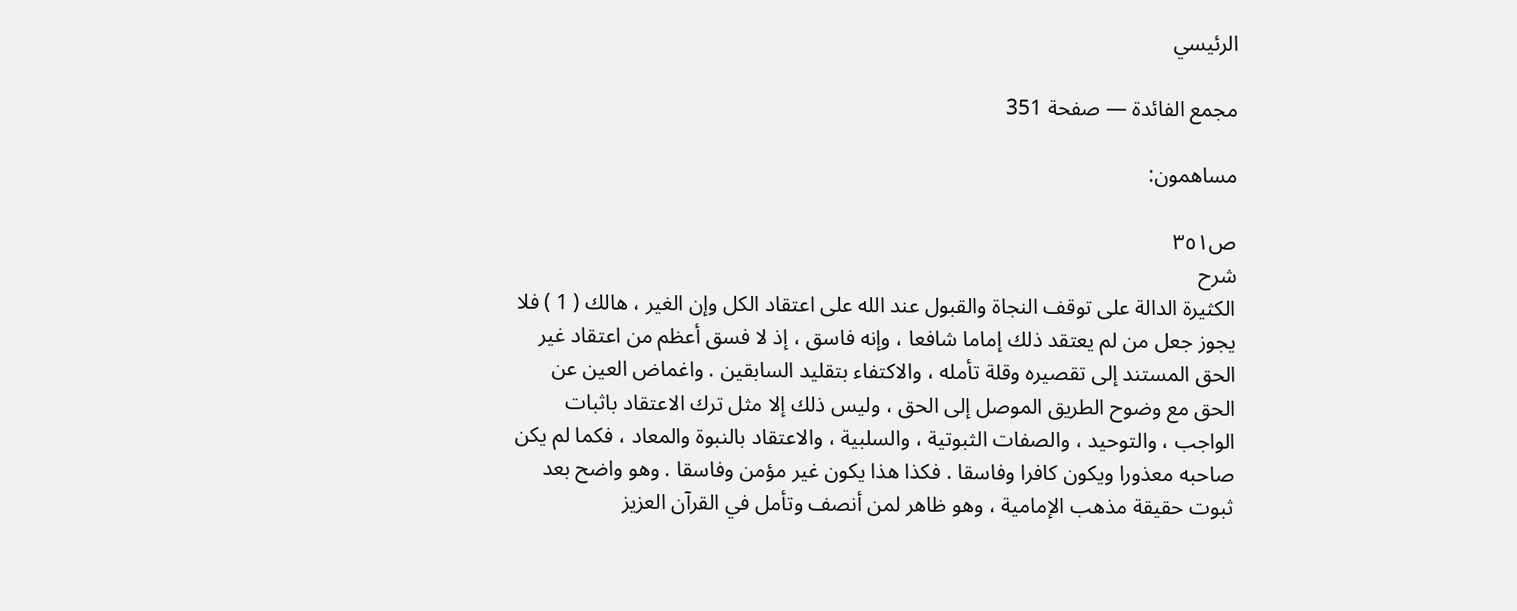الرئيسي

مجمع الفائدة — صفحة 351

مساهمون:

ص٣٥١
شرح
الكثيرة الدالة على توقف النجاة والقبول عند الله على اعتقاد الكل وإن الغير ، هالك ( 1 ) فلا يجوز جعل من لم يعتقد ذلك إماما شافعا ، وإنه فاسق ، إذ لا فسق أعظم من اعتقاد غير الحق المستند إلى تقصيره وقلة تأمله ، والاكتفاء بتقليد السابقين . واغماض العين عن الحق مع وضوح الطريق الموصل إلى الحق ، وليس ذلك إلا مثل ترك الاعتقاد باثبات الواجب ، والتوحيد ، والصفات الثبوتية ، والسلبية ، والاعتقاد بالنبوة والمعاد ، فكما لم يكن صاحبه معذورا ويكون كافرا وفاسقا . فكذا هذا يكون غير مؤمن وفاسقا . وهو واضح بعد ثبوت حقيقة مذهب الإمامية ، وهو ظاهر لمن أنصف وتأمل في القرآن العزيز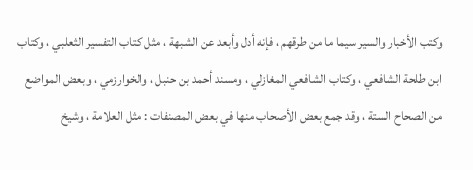وكتب الأخبار والسير سيما ما من طرقهم ، فإنه أدل وأبعد عن الشبهة ، مثل كتاب التفسير الثعلبي ، وكتاب ابن طلحة الشافعي ، وكتاب الشافعي المغازلي ، ومسند أحمد بن حنبل ، والخوارزمي ، وبعض المواضع من الصحاح الستة ، وقد جمع بعض الأصحاب منها في بعض المصنفات : مثل العلامة ، وشيخ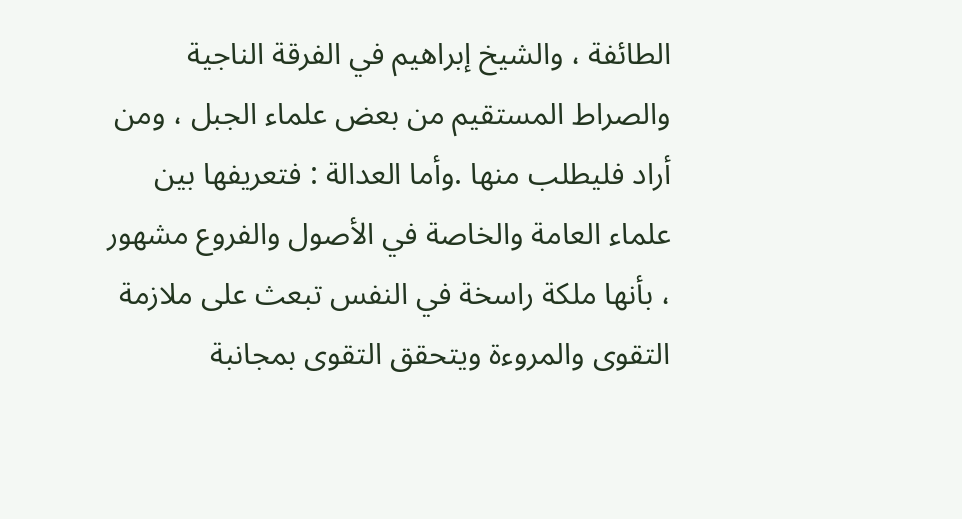الطائفة ، والشيخ إبراهيم في الفرقة الناجية والصراط المستقيم من بعض علماء الجبل ، ومن أراد فليطلب منها .وأما العدالة : فتعريفها بين علماء العامة والخاصة في الأصول والفروع مشهور ، بأنها ملكة راسخة في النفس تبعث على ملازمة التقوى والمروءة ويتحقق التقوى بمجانبة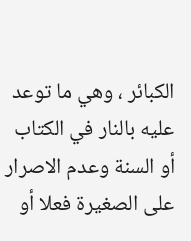الكبائر ، وهي ما توعد عليه بالنار في الكتاب أو السنة وعدم الاصرار على الصغيرة فعلا أو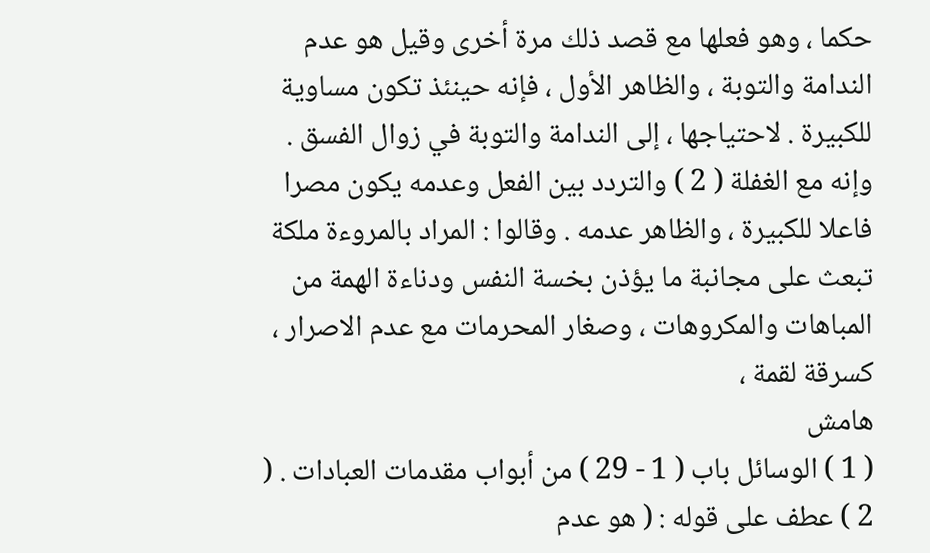حكما ، وهو فعلها مع قصد ذلك مرة أخرى وقيل هو عدم الندامة والتوبة ، والظاهر الأول ، فإنه حينئذ تكون مساوية للكبيرة . لاحتياجها ، إلى الندامة والتوبة في زوال الفسق . وإنه مع الغفلة ( 2 ) والتردد بين الفعل وعدمه يكون مصرا فاعلا للكبيرة ، والظاهر عدمه . وقالوا : المراد بالمروءة ملكة تبعث على مجانبة ما يؤذن بخسة النفس ودناءة الهمة من المباهات والمكروهات ، وصغار المحرمات مع عدم الاصرار ، كسرقة لقمة ،
هامش
( 1 ) الوسائل باب ( 1 - 29 ) من أبواب مقدمات العبادات . ( 2 ) عطف على قوله : ( هو عدم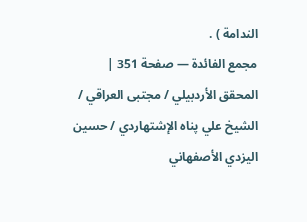الندامة ) .
مجمع الفائدة — صفحة 351 | المحقق الأردبيلي / مجتبى العراقي / الشيخ علي پناه الإشتهاردي / حسين اليزدي الأصفهاني